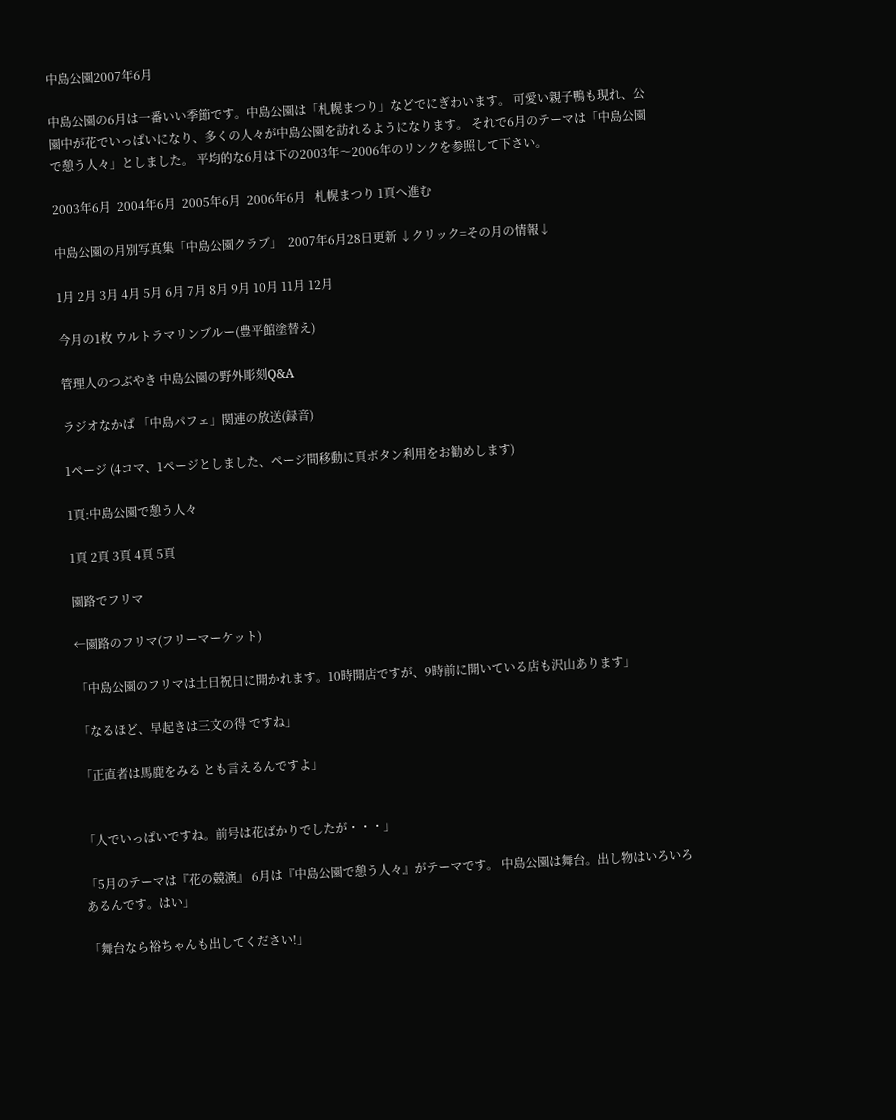中島公園2007年6月

中島公園の6月は一番いい季節です。中島公園は「札幌まつり」などでにぎわいます。 可愛い親子鴨も現れ、公園中が花でいっぱいになり、多くの人々が中島公園を訪れるようになります。 それで6月のテーマは「中島公園で憩う人々」としました。 平均的な6月は下の2003年〜2006年のリンクを参照して下さい。

2003年6月  2004年6月  2005年6月  2006年6月   札幌まつり 1頁へ進む

中島公園の月別写真集「中島公園クラブ」  2007年6月28日更新 ↓クリック=その月の情報↓

1月 2月 3月 4月 5月 6月 7月 8月 9月 10月 11月 12月

今月の1枚 ウルトラマリンブルー(豊平館塗替え)

管理人のつぶやき 中島公園の野外彫刻Q&A

ラジオなかぱ 「中島パフェ」関連の放送(録音)

1ページ (4コマ、1ページとしました、ページ間移動に頁ボタン利用をお勧めします)

1頁:中島公園で憩う人々

1頁 2頁 3頁 4頁 5頁

園路でフリマ

←園路のフリマ(フリーマーケット)

「中島公園のフリマは土日祝日に開かれます。10時開店ですが、9時前に開いている店も沢山あります」

「なるほど、早起きは三文の得 ですね」

「正直者は馬鹿をみる とも言えるんですよ」


「人でいっぱいですね。前号は花ばかりでしたが・・・」

「5月のテーマは『花の競演』 6月は『中島公園で憩う人々』がテーマです。 中島公園は舞台。出し物はいろいろあるんです。はい」

「舞台なら裕ちゃんも出してください!」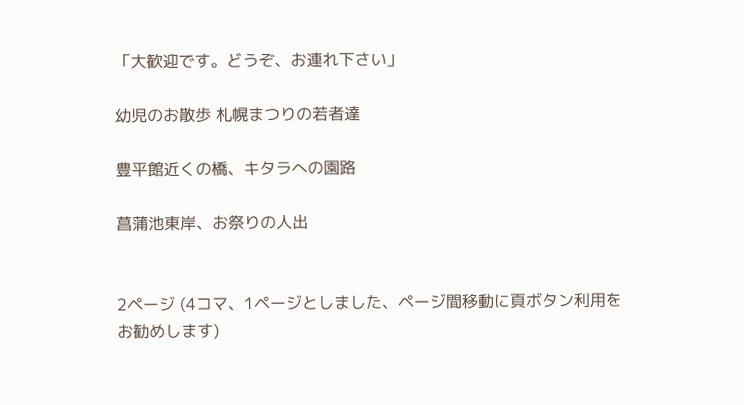「大歓迎です。どうぞ、お連れ下さい」

幼児のお散歩 札幌まつりの若者達

豊平館近くの橋、キタラへの園路

菖蒲池東岸、お祭りの人出


2ページ (4コマ、1ページとしました、ページ間移動に頁ボタン利用をお勧めします)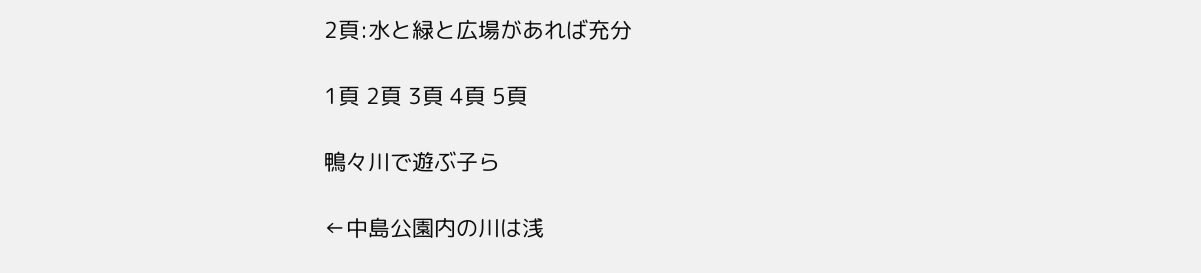2頁:水と緑と広場があれば充分

1頁 2頁 3頁 4頁 5頁

鴨々川で遊ぶ子ら

←中島公園内の川は浅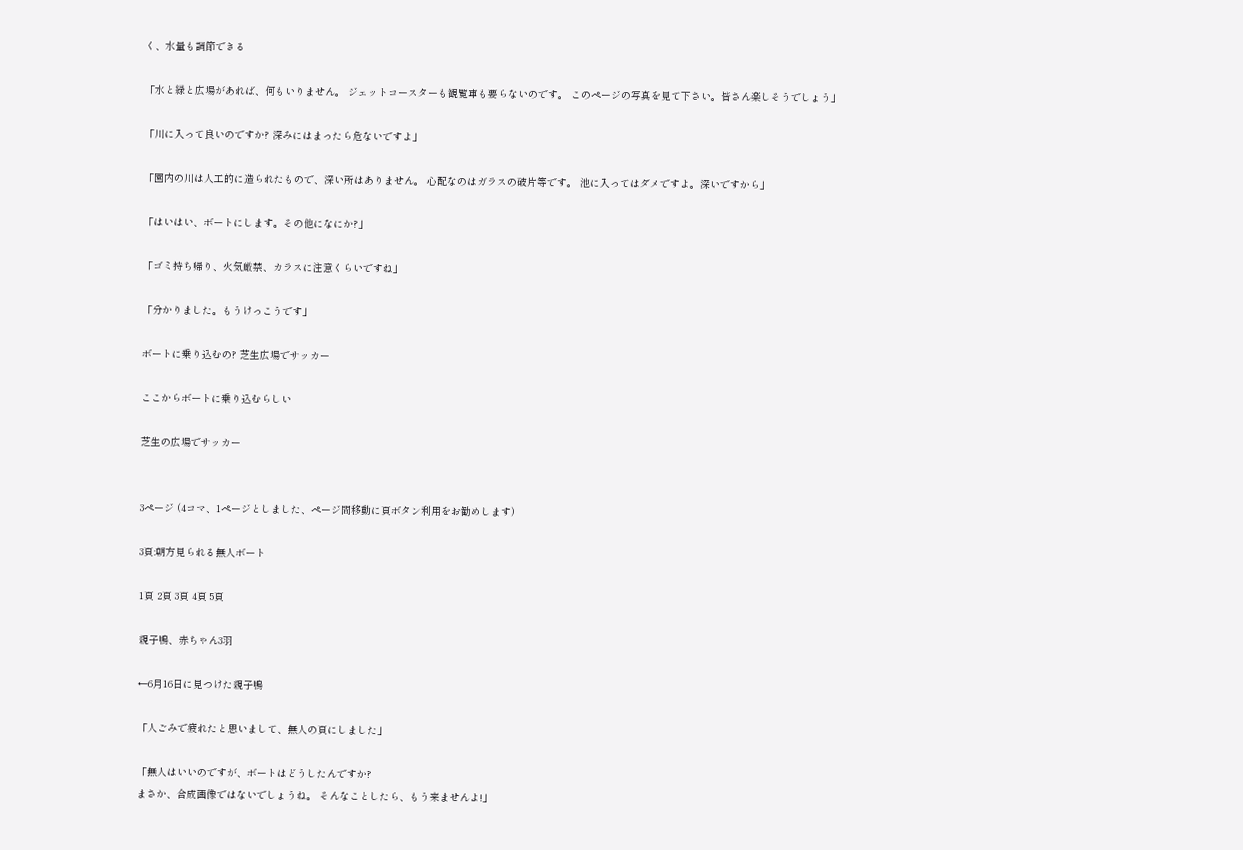く、水量も調節できる

「水と緑と広場があれば、何もいりません。 ジェットコースターも観覧車も要らないのです。 このページの写真を見て下さい。皆さん楽しそうでしょう」

「川に入って良いのですか? 深みにはまったら危ないですよ」

「園内の川は人工的に造られたもので、深い所はありません。 心配なのはガラスの破片等です。 池に入ってはダメですよ。深いですから」

「はいはい、ボートにします。その他になにか?」

「ゴミ持ち帰り、火気厳禁、カラスに注意くらいですね」

「分かりました。もうけっこうです」

ボートに乗り込むの? 芝生広場でサッカー

ここからボートに乗り込むらしい

芝生の広場でサッカー


3ページ (4コマ、1ページとしました、ページ間移動に頁ボタン利用をお勧めします)

3頁:朝方見られる無人ボート

1頁 2頁 3頁 4頁 5頁

親子鴨、赤ちゃん3羽

←6月16日に見つけた親子鴨

「人ごみで疲れたと思いまして、無人の頁にしました」

「無人はいいのですが、ボートはどうしたんですか?
まさか、合成画像ではないでしょうね。 そんなことしたら、もう来ませんよ!」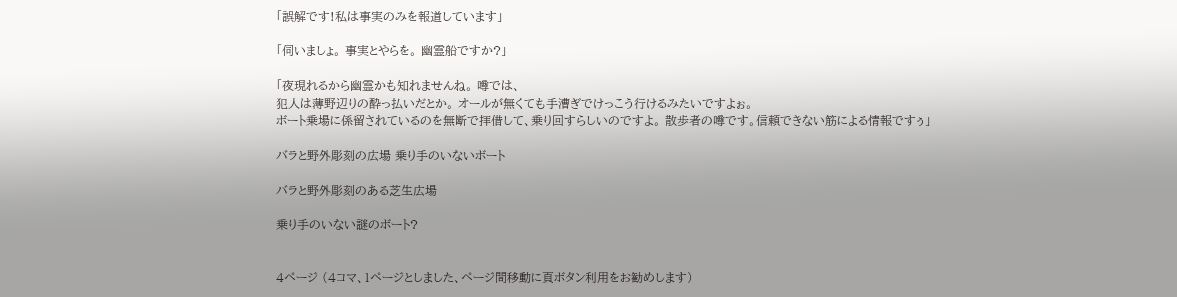「誤解です!私は事実のみを報道しています」

「伺いましょ。 事実とやらを。 幽霊船ですか?」

「夜現れるから幽霊かも知れませんね。 噂では、
犯人は薄野辺りの酔っ払いだとか。 オールが無くても手漕ぎでけっこう行けるみたいですよぉ。
ボート乗場に係留されているのを無断で拝借して、乗り回すらしいのですよ。 散歩者の噂です。信頼できない筋による情報ですぅ」

バラと野外彫刻の広場 乗り手のいないボート

バラと野外彫刻のある芝生広場

乗り手のいない謎のボート?


4ページ (4コマ、1ページとしました、ページ間移動に頁ボタン利用をお勧めします)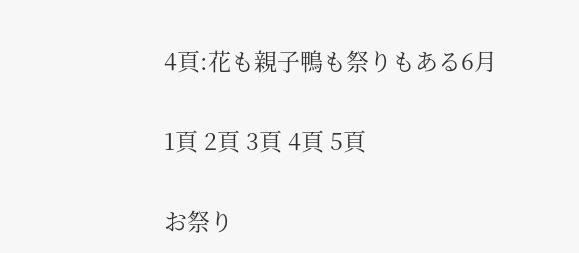4頁:花も親子鴨も祭りもある6月

1頁 2頁 3頁 4頁 5頁

お祭り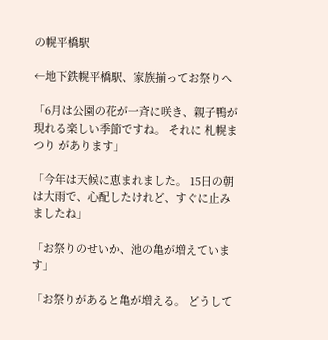の幌平橋駅

←地下鉄幌平橋駅、家族揃ってお祭りへ

「6月は公園の花が一斉に咲き、親子鴨が現れる楽しい季節ですね。 それに 札幌まつり があります」

「今年は天候に恵まれました。 15日の朝は大雨で、心配したけれど、すぐに止みましたね」

「お祭りのせいか、池の亀が増えています」

「お祭りがあると亀が増える。 どうして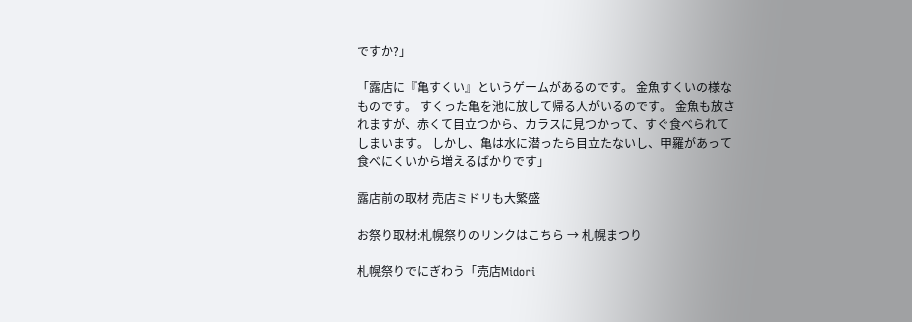ですか?」

「露店に『亀すくい』というゲームがあるのです。 金魚すくいの様なものです。 すくった亀を池に放して帰る人がいるのです。 金魚も放されますが、赤くて目立つから、カラスに見つかって、すぐ食べられてしまいます。 しかし、亀は水に潜ったら目立たないし、甲羅があって食べにくいから増えるばかりです」

露店前の取材 売店ミドリも大繁盛

お祭り取材:札幌祭りのリンクはこちら → 札幌まつり

札幌祭りでにぎわう「売店Midori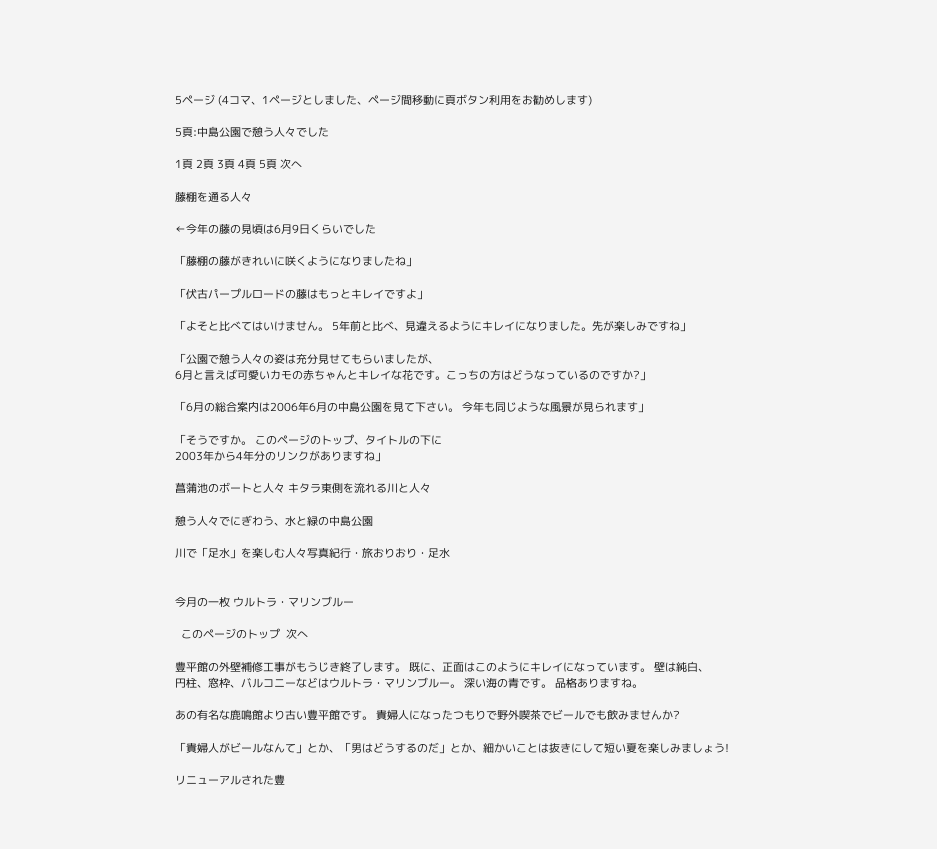5ページ (4コマ、1ページとしました、ページ間移動に頁ボタン利用をお勧めします)

5頁:中島公園で憩う人々でした

1頁 2頁 3頁 4頁 5頁 次へ

藤棚を通る人々

←今年の藤の見頃は6月9日くらいでした

「藤棚の藤がきれいに咲くようになりましたね」

「伏古パープルロードの藤はもっとキレイですよ」

「よそと比べてはいけません。 5年前と比べ、見違えるようにキレイになりました。先が楽しみですね」

「公園で憩う人々の姿は充分見せてもらいましたが、
6月と言えば可愛いカモの赤ちゃんとキレイな花です。こっちの方はどうなっているのですか?」

「6月の総合案内は2006年6月の中島公園を見て下さい。 今年も同じような風景が見られます」

「そうですか。 このページのトップ、タイトルの下に
2003年から4年分のリンクがありますね」

菖蒲池のボートと人々 キタラ東側を流れる川と人々

憩う人々でにぎわう、水と緑の中島公園

川で「足水」を楽しむ人々写真紀行・旅おりおり・足水


今月の一枚 ウルトラ・マリンブルー

  このページのトップ  次へ

豊平館の外壁補修工事がもうじき終了します。 既に、正面はこのようにキレイになっています。 壁は純白、
円柱、窓枠、バルコニーなどはウルトラ・マリンブルー。 深い海の青です。 品格ありますね。

あの有名な鹿鳴館より古い豊平館です。 貴婦人になったつもりで野外喫茶でビールでも飲みませんか?

「貴婦人がビールなんて」とか、「男はどうするのだ」とか、細かいことは抜きにして短い夏を楽しみましょう!

リニューアルされた豊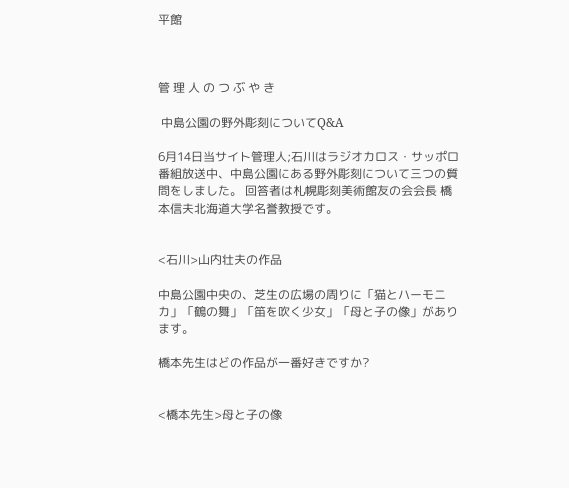平館



管 理 人 の つ ぶ や き

 中島公園の野外彫刻についてQ&A

6月14日当サイト管理人;石川はラジオカロス・サッポロ番組放送中、中島公園にある野外彫刻について三つの質問をしました。 回答者は札幌彫刻美術館友の会会長 橋本信夫北海道大学名誉教授です。


<石川>山内壮夫の作品

中島公園中央の、芝生の広場の周りに「猫とハーモニカ」「鶴の舞」「笛を吹く少女」「母と子の像」があります。

橋本先生はどの作品が一番好きですか?


<橋本先生>母と子の像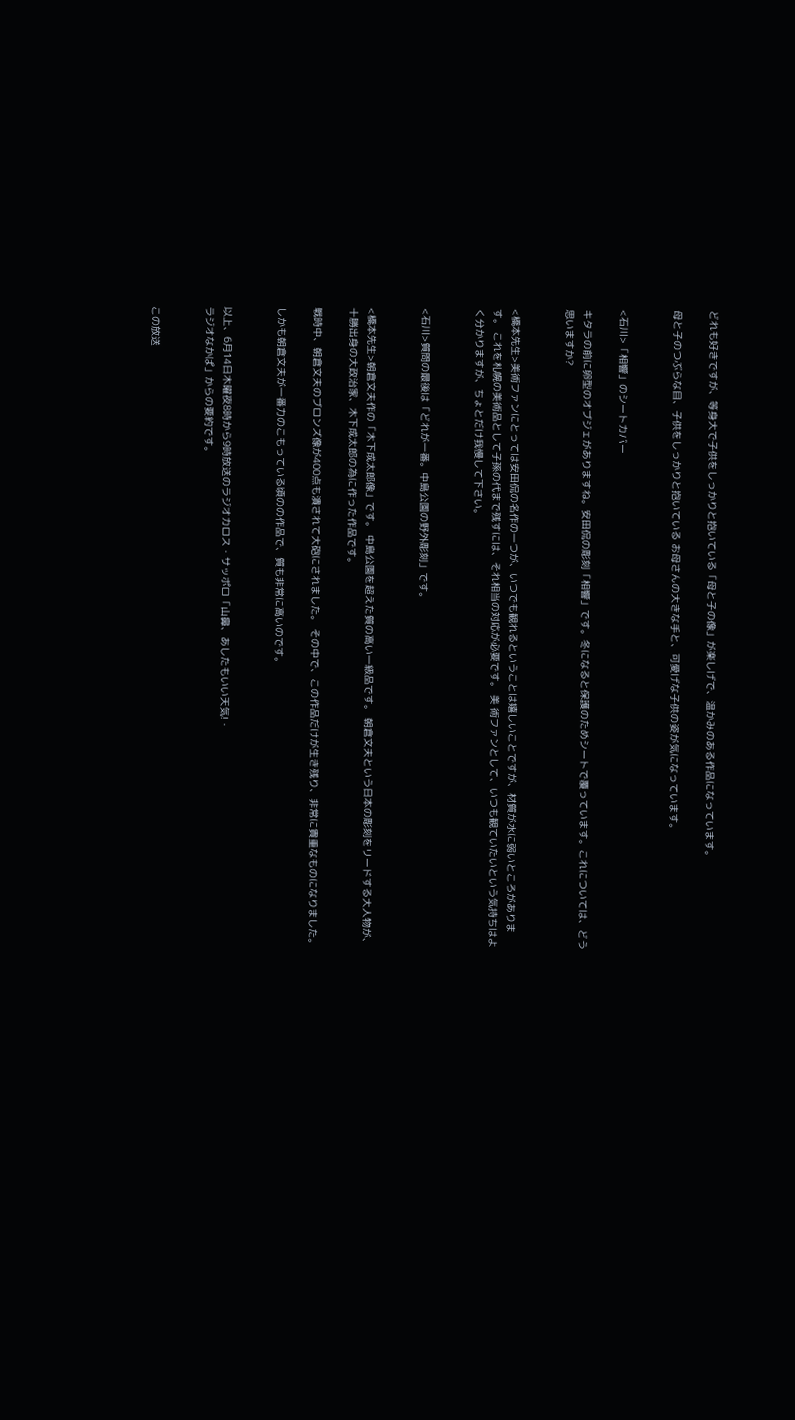どれも好きですが、等身大で子供をしっかりと抱いている「母と子の像」が楽しげで、温かみのある作品になっています。

母と子のつぶらな目、子供をしっかりと抱いている お母さんの大きな手と、可愛げな子供の姿が気になっています。


<石川>「相響」のシートカバー

キタラの前に卵型のオブジェがありますね。安田侃の彫刻「相響」です。冬になると保護のためシートで覆っています。これについては、どう思いますか?


<橋本先生>美術ファンにとっては安田侃の名作の一つが、いつでも観れるということは嬉しいことですが、材質が水に弱いところがあります。 これを札幌の美術品として子孫の代まで残すには、それ相当の対応が必要です。 美 術ファンとして、いつも観ていたいという気持ちはよく分かりますが、ちょとだけ我慢して下さい。


<石川>質問の最後は「どれが一番。中島公園の野外彫刻」です。


<橋本先生>朝倉文夫作の「木下成太郎像」です。 中島公園を超えた質の高い一級品です。 朝倉文夫という日本の彫刻をリードする大人物が、十勝出身の大政治家、木下成太郎の為に作った作品です。

戦時中、朝倉文夫のブロンズ像が400点も潰されて大砲にされました。 その中で、この作品だけが生き残り、非常に貴重なものになりました。

しかも朝倉文夫が一番力のこもっている頃のの作品で、質も非常に高いのです。


以上、6月14日木曜夜8時から9時放送のラジオカロス・サッポロ「山鼻、あしたもいい天気!・
ラジオなかぱ」からの要約です。


この放送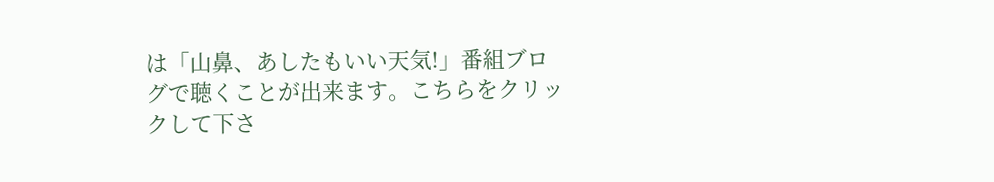は「山鼻、あしたもいい天気!」番組ブログで聴くことが出来ます。こちらをクリックして下さ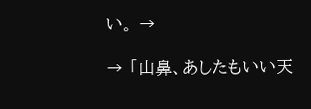い。 →

→ 「山鼻、あしたもいい天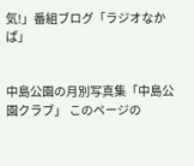気!」番組ブログ「ラジオなかぱ」


中島公園の月別写真集「中島公園クラブ」 このページの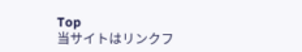Top
当サイトはリンクフ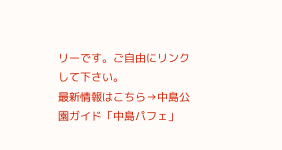リーです。ご自由にリンクして下さい。
最新情報はこちら→中島公園ガイド「中島パフェ」